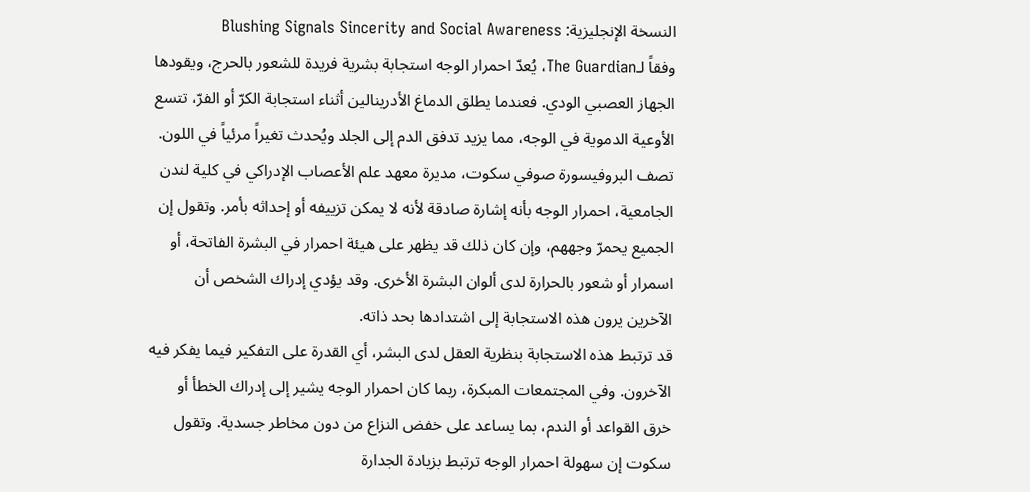النسخة الإنجليزية: Blushing Signals Sincerity and Social Awareness
وفقاً لـThe Guardian، يُعدّ احمرار الوجه استجابة بشرية فريدة للشعور بالحرج، ويقودها الجهاز العصبي الودي. فعندما يطلق الدماغ الأدرينالين أثناء استجابة الكرّ أو الفرّ، تتسع الأوعية الدموية في الوجه، مما يزيد تدفق الدم إلى الجلد ويُحدث تغيراً مرئياً في اللون.
تصف البروفيسورة صوفي سكوت، مديرة معهد علم الأعصاب الإدراكي في كلية لندن الجامعية، احمرار الوجه بأنه إشارة صادقة لأنه لا يمكن تزييفه أو إحداثه بأمر. وتقول إن الجميع يحمرّ وجههم، وإن كان ذلك قد يظهر على هيئة احمرار في البشرة الفاتحة، أو اسمرار أو شعور بالحرارة لدى ألوان البشرة الأخرى. وقد يؤدي إدراك الشخص أن الآخرين يرون هذه الاستجابة إلى اشتدادها بحد ذاته.
قد ترتبط هذه الاستجابة بنظرية العقل لدى البشر، أي القدرة على التفكير فيما يفكر فيه الآخرون. وفي المجتمعات المبكرة، ربما كان احمرار الوجه يشير إلى إدراك الخطأ أو خرق القواعد أو الندم، بما يساعد على خفض النزاع من دون مخاطر جسدية. وتقول سكوت إن سهولة احمرار الوجه ترتبط بزيادة الجدارة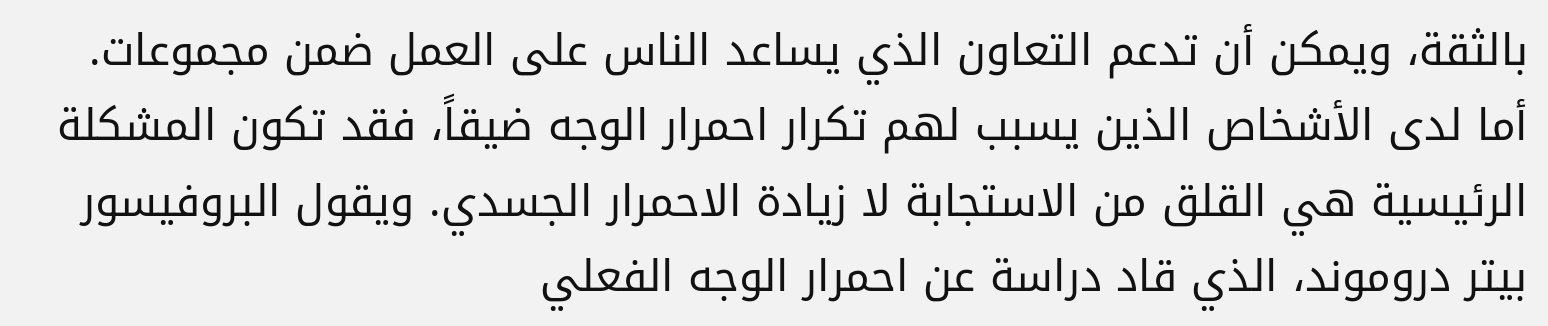بالثقة، ويمكن أن تدعم التعاون الذي يساعد الناس على العمل ضمن مجموعات.
أما لدى الأشخاص الذين يسبب لهم تكرار احمرار الوجه ضيقاً، فقد تكون المشكلة الرئيسية هي القلق من الاستجابة لا زيادة الاحمرار الجسدي. ويقول البروفيسور بيتر دروموند، الذي قاد دراسة عن احمرار الوجه الفعلي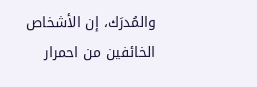والمُدرَك، إن الأشخاص الخائفين من احمرار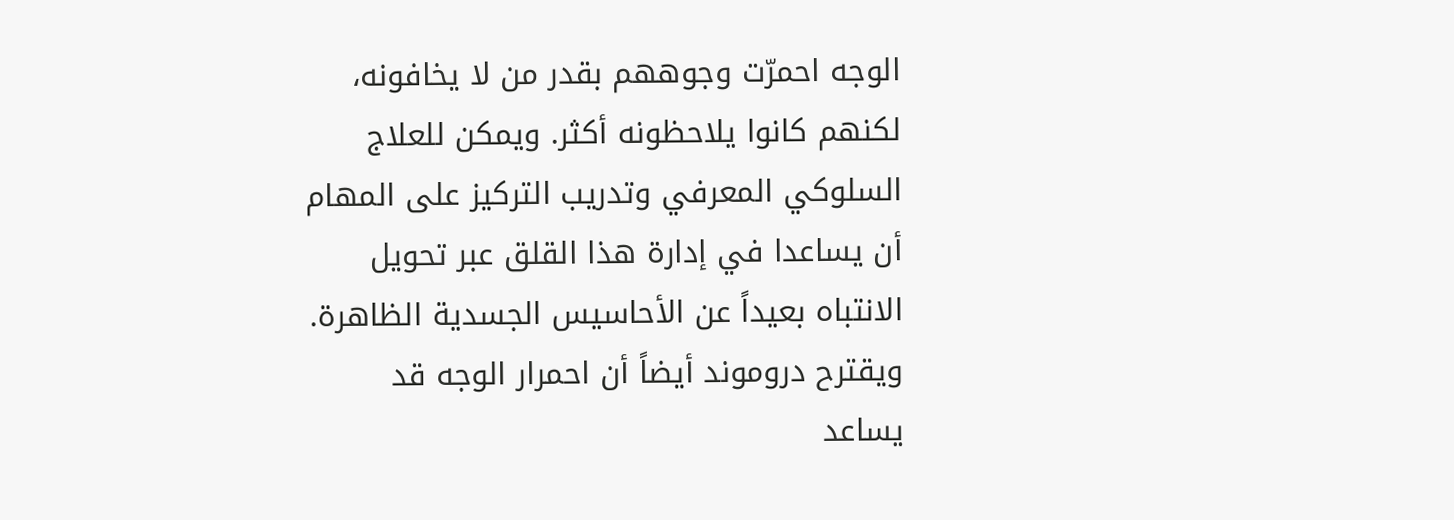الوجه احمرّت وجوههم بقدر من لا يخافونه، لكنهم كانوا يلاحظونه أكثر. ويمكن للعلاج السلوكي المعرفي وتدريب التركيز على المهام أن يساعدا في إدارة هذا القلق عبر تحويل الانتباه بعيداً عن الأحاسيس الجسدية الظاهرة. ويقترح دروموند أيضاً أن احمرار الوجه قد يساعد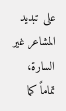على تبديد المشاعر غير السارة، تماماً كما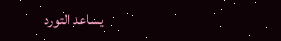يساعد التورد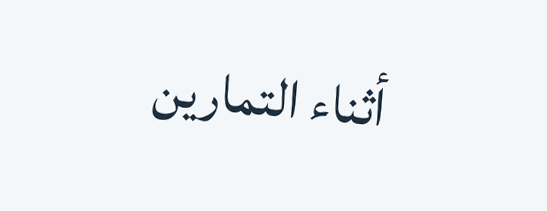أثناء التمارين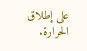على إطلاق الحرارة.